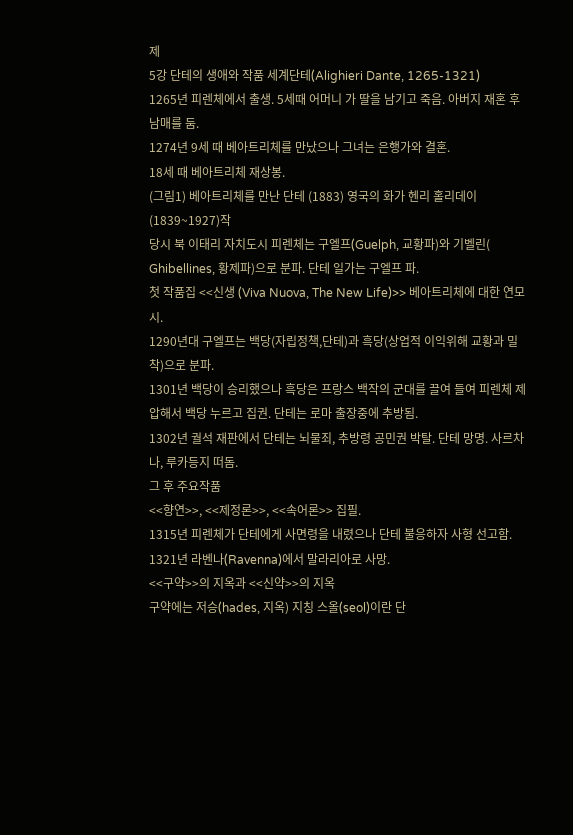제
5강 단테의 생애와 작품 세계단테(Alighieri Dante, 1265-1321)
1265년 피렌체에서 출생. 5세때 어머니 가 딸을 남기고 죽음. 아버지 재혼 후 남매를 둠.
1274년 9세 때 베아트리체를 만났으나 그녀는 은행가와 결혼.
18세 때 베아트리체 재상봉.
(그림1) 베아트리체를 만난 단테 (1883) 영국의 화가 헨리 홀리데이(1839~1927)작
당시 북 이태리 자치도시 피렌체는 구엘프(Guelph, 교황파)와 기벨린( Ghibellines, 황제파)으로 분파. 단테 일가는 구엘프 파.
첫 작품집 <<신생 (Viva Nuova, The New Life)>> 베아트리체에 대한 연모 시.
1290년대 구엘프는 백당(자립정책,단테)과 흑당(상업적 이익위해 교황과 밀착)으로 분파.
1301년 백당이 승리했으나 흑당은 프랑스 백작의 군대를 끌여 들여 피렌체 제압해서 백당 누르고 집권. 단테는 로마 출장중에 추방됨.
1302년 궐석 재판에서 단테는 뇌물죄, 추방령 공민권 박탈. 단테 망명. 사르차나, 루카등지 떠돔.
그 후 주요작품
<<향연>>, <<제정론>>, <<속어론>> 집필.
1315년 피렌체가 단테에게 사면령을 내렸으나 단테 불응하자 사형 선고함.
1321년 라벤나(Ravenna)에서 말라리아로 사망.
<<구약>>의 지옥과 <<신약>>의 지옥
구약에는 저승(hades, 지옥) 지칭 스올(seol)이란 단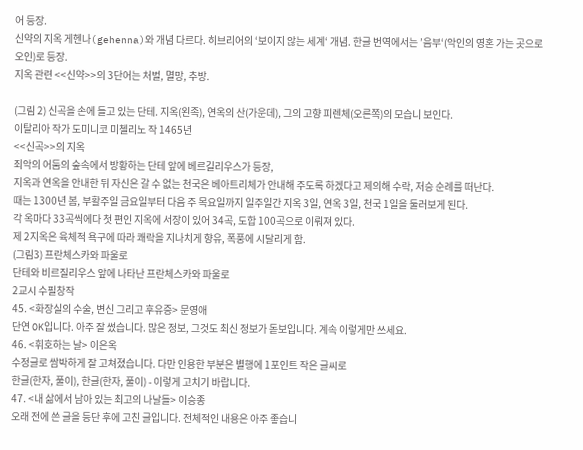어 등장.
신약의 지옥 게헨나(gehenna)와 개념 다르다. 히브리어의 ‘보이지 않는 세계‘ 개념. 한글 번역에서는 ’음부‘(악인의 영혼 가는 곳으로 오인)로 등장.
지옥 관련 <<신약>>의 3단어는 처벌, 멸망, 추방.

(그림 2) 신곡을 손에 들고 있는 단테. 지옥(왼족), 연옥의 산(가운데), 그의 고향 피렌체(오른쪽)의 모습니 보인다.
이탈리아 작가 도미니코 미첼리노 작 1465년
<<신곡>>의 지옥
죄악의 어둠의 숲속에서 방황하는 단테 앞에 베르길리우스가 등장,
지옥과 연옥을 안내한 뒤 자신은 갈 수 없는 천국은 베아트리체가 안내해 주도록 하겠다고 제의해 수락, 저승 순례를 떠난다.
때는 1300년 봄, 부활주일 금요일부터 다음 주 목요일까지 일주일간 지옥 3일, 연옥 3일, 천국 1일을 둘러보게 된다.
각 옥마다 33곡씩에다 첫 편인 지옥에 서장이 있어 34곡, 도합 100곡으로 이뤄져 있다.
제 2지옥은 육체적 욕구에 따라 쾌락을 지나치게 향유, 폭풍에 시달리게 함.
(그림3) 프란체스카와 파울로
단테와 비르질리우스 앞에 나타난 프란체스카와 파울로
2교시 수필창작
45. <화장실의 수술, 변신 그리고 후유증> 문영애
단연 OK입니다. 아주 잘 썼습니다. 많은 정보, 그것도 최신 정보가 돋보입니다. 계속 이렇게만 쓰세요.
46. <휘호하는 날> 이은옥
수정글로 쌈박하게 잘 고쳐졌습니다. 다만 인용한 부분은 별행에 1포인트 작은 글씨로
한글(한자, 풀이), 한글(한자, 풀이) - 이렇게 고치기 바랍니다.
47. <내 삶에서 남아 있는 최고의 나날들> 이승종
오래 전에 쓴 글을 등단 후에 고친 글입니다. 전체적인 내용은 아주 좋습니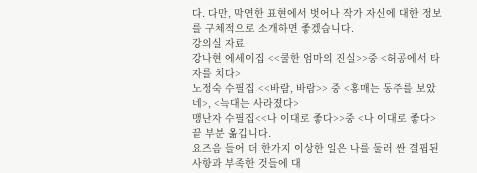다. 다만, 막연한 표현에서 벗어나 작가 자신에 대한 정보를 구체적으로 소개하면 좋겠습니다.
강의실 자료
강나현 에세이집 <<쿨한 엄마의 진실>>중 <허공에서 타자를 치다>
노정숙 수필집 <<바람, 바람>> 중 <홍매는 동주를 보았네>, <늑대는 사라졌다>
맹난자 수필집<<나 이대로 좋다>>중 <나 이대로 좋다>
끝 부분 옮깁니다.
요즈음 들어 더 한가지 이상한 일은 나를 둘러 싼 결핍된 사항과 부족한 것들에 대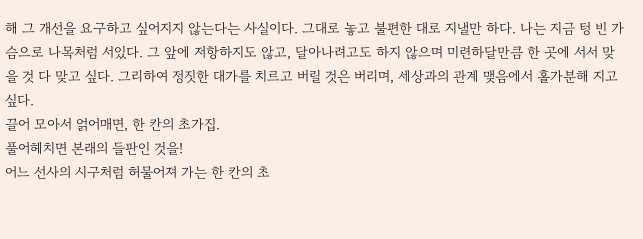해 그 개선을 요구하고 싶어지지 않는다는 사실이다. 그대로 놓고 불편한 대로 지낼만 하다. 나는 지금 텅 빈 가슴으로 나목처럼 서있다. 그 앞에 저항하지도 않고, 달아나려고도 하지 않으며 미련하달만큼 한 곳에 서서 맞을 것 다 맞고 싶다. 그리하여 정짓한 대가를 치르고 버릴 것은 버리며, 세상과의 관계 맺음에서 홀가분해 지고 싶다.
끌어 모아서 얽어매면, 한 칸의 초가집.
풀어헤치면 본래의 들판인 것을!
어느 선사의 시구처럼 허물어져 가는 한 칸의 초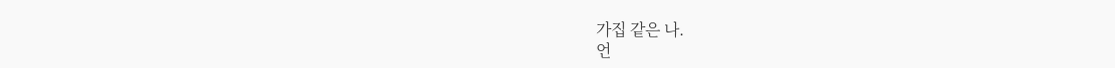가집 같은 나.
언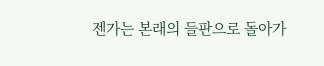젠가는 본래의 들판으로 돌아가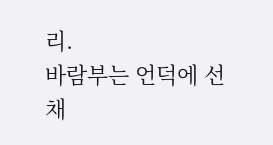리.
바람부는 언덕에 선 채